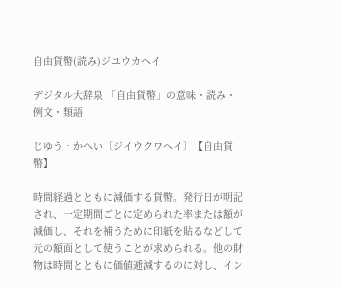自由貨幣(読み)ジユウカヘイ

デジタル大辞泉 「自由貨幣」の意味・読み・例文・類語

じゆう‐かへい〔ジイウクワヘイ〕【自由貨幣】

時間経過とともに減価する貨幣。発行日が明記され、一定期間ごとに定められた率または額が減価し、それを補うために印紙を貼るなどして元の額面として使うことが求められる。他の財物は時間とともに価値逓減するのに対し、イン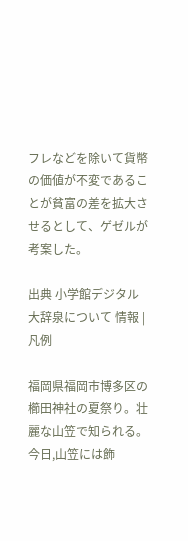フレなどを除いて貨幣の価値が不変であることが貧富の差を拡大させるとして、ゲゼルが考案した。

出典 小学館デジタル大辞泉について 情報 | 凡例

福岡県福岡市博多区の櫛田神社の夏祭り。壮麗な山笠で知られる。今日,山笠には飾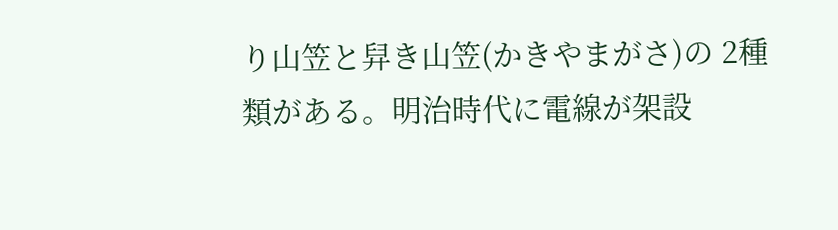り山笠と舁き山笠(かきやまがさ)の 2種類がある。明治時代に電線が架設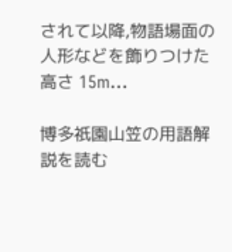されて以降,物語場面の人形などを飾りつけた高さ 15m...

博多祇園山笠の用語解説を読む